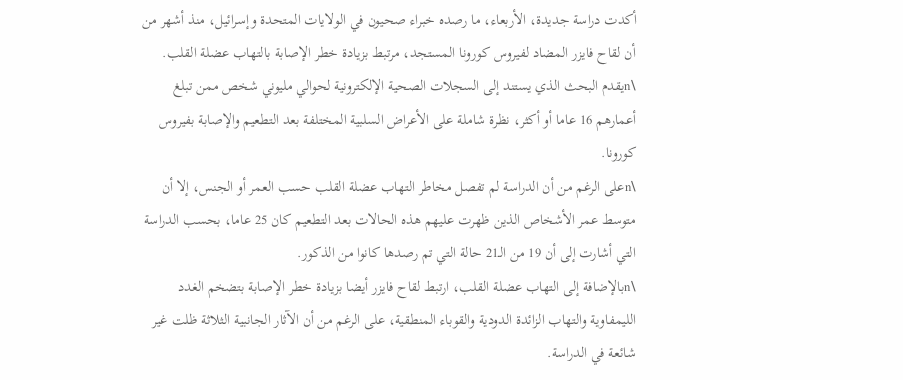أكدت دراسة جديدة، الأربعاء، ما رصده خبراء صحيون في الولايات المتحدة وإسرائيل، منذ أشهر من أن لقاح فايزر المضاد لفيروس كورونا المستجد، مرتبط بزيادة خطر الإصابة بالتهاب عضلة القلب.
\nيقدم البحث الذي يستند إلى السجلات الصحية الإلكترونية لحوالي مليوني شخص ممن تبلغ أعمارهم 16 عاما أو أكثر، نظرة شاملة على الأعراض السلبية المختلفة بعد التطعيم والإصابة بفيروس كورونا.
\nعلى الرغم من أن الدراسة لم تفصل مخاطر التهاب عضلة القلب حسب العمر أو الجنس، إلا أن متوسط عمر الأشخاص الذين ظهرت عليهم هذه الحالات بعد التطعيم كان 25 عاما، بحسب الدراسة التي أشارت إلى أن 19 من الـ21 حالة التي تم رصدها كانوا من الذكور.
\nبالإضافة إلى التهاب عضلة القلب، ارتبط لقاح فايزر أيضا بزيادة خطر الإصابة بتضخم الغدد الليمفاوية والتهاب الزائدة الدودية والقوباء المنطقية، على الرغم من أن الآثار الجانبية الثلاثة ظلت غير شائعة في الدراسة.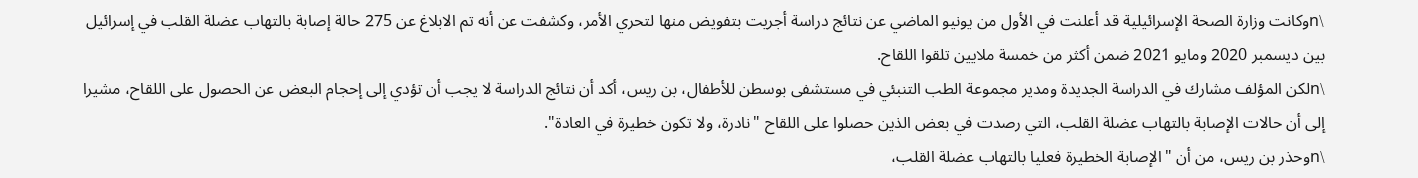\nوكانت وزارة الصحة الإسرائيلية قد أعلنت في الأول من يونيو الماضي عن نتائج دراسة أجريت بتفويض منها لتحري الأمر، وكشفت عن أنه تم الابلاغ عن 275 حالة إصابة بالتهاب عضلة القلب في إسرائيل بين ديسمبر 2020 ومايو 2021 ضمن أكثر من خمسة ملايين تلقوا اللقاح.
\nلكن المؤلف مشارك في الدراسة الجديدة ومدير مجموعة الطب التنبئي في مستشفى بوسطن للأطفال، بن ريس، أكد أن نتائج الدراسة لا يجب أن تؤدي إلى إحجام البعض عن الحصول على اللقاح، مشيرا إلى أن حالات الإصابة بالتهاب عضلة القلب، التي رصدت في بعض الذين حصلوا على اللقاح "نادرة، ولا تكون خطيرة في العادة".
\nوحذر بن ريس، من أن "الإصابة الخطيرة فعليا بالتهاب عضلة القلب،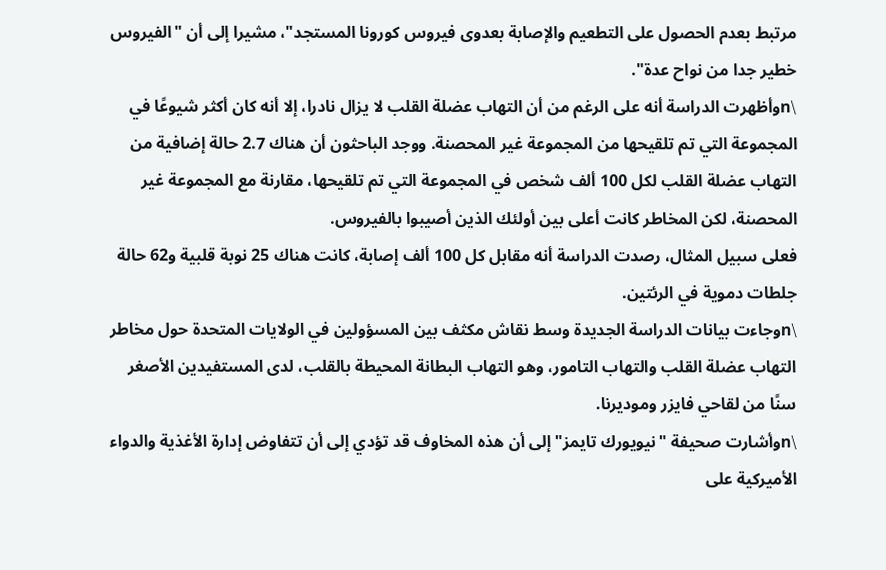مرتبط بعدم الحصول على التطعيم والإصابة بعدوى فيروس كورونا المستجد"، مشيرا إلى أن "الفيروس خطير جدا من نواح عدة".
\nوأظهرت الدراسة أنه على الرغم من أن التهاب عضلة القلب لا يزال نادرا، إلا أنه كان أكثر شيوعًا في المجموعة التي تم تلقيحها من المجموعة غير المحصنة. ووجد الباحثون أن هناك 2.7 حالة إضافية من التهاب عضلة القلب لكل 100 ألف شخص في المجموعة التي تم تلقيحها، مقارنة مع المجموعة غير المحصنة، لكن المخاطر كانت أعلى بين أولئك الذين أصيبوا بالفيروس.
فعلى سبيل المثال، رصدت الدراسة أنه مقابل كل 100 ألف إصابة، كانت هناك 25 نوبة قلبية و62 حالة جلطات دموية في الرئتين.
\nوجاءت بيانات الدراسة الجديدة وسط نقاش مكثف بين المسؤولين في الولايات المتحدة حول مخاطر التهاب عضلة القلب والتهاب التامور، وهو التهاب البطانة المحيطة بالقلب، لدى المستفيدين الأصغر سنًا من لقاحي فايزر وموديرنا.
\nوأشارت صحيفة "نيويورك تايمز" إلى أن هذه المخاوف قد تؤدي إلى أن تتفاوض إدارة الأغذية والدواء الأميركية على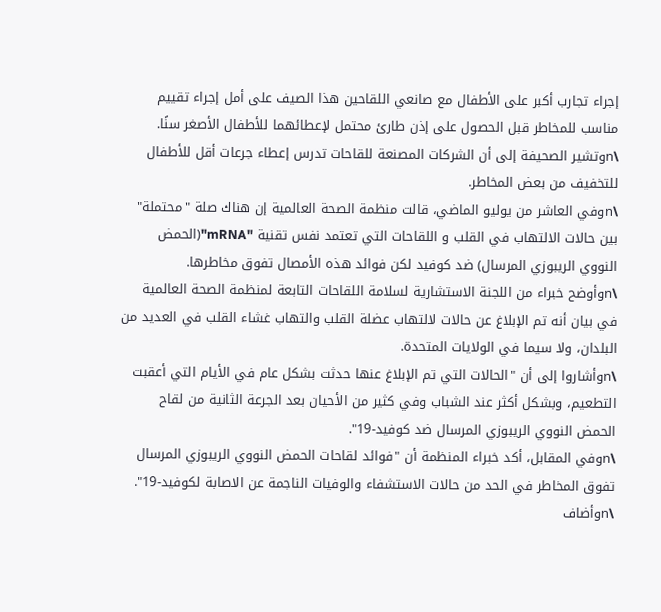إجراء تجارب أكبر على الأطفال مع صانعي اللقاحين هذا الصيف على أمل إجراء تقييم مناسب للمخاطر قبل الحصول على إذن طارئ محتمل لإعطائهما للأطفال الأصغر سنًا.
\nوتشير الصحيفة إلى أن الشركات المصنعة للقاحات تدرس إعطاء جرعات أقل للأطفال للتخفيف من بعض المخاطر.
\nوفي العاشر من يوليو الماضي، قالت منظمة الصحة العالمية إن هناك صلة "محتملة" بين حالات الالتهاب في القلب و اللقاحات التي تعتمد نفس تقنية "mRNA"(الحمض النووي الريبوزي المرسال) ضد كوفيد لكن فوائد هذه الأمصال تفوق مخاطرها.
\nوأوضح خبراء من اللجنة الاستشارية لسلامة اللقاحات التابعة لمنظمة الصحة العالمية في بيان أنه تم الإبلاغ عن حالات لالتهاب عضلة القلب والتهاب غشاء القلب في العديد من البلدان، ولا سيما في الولايات المتحدة.
\nوأشاروا إلى أن "الحالات التي تم الإبلاغ عنها حدثت بشكل عام في الأيام التي أعقبت التطعيم، وبشكل أكثر عند الشباب وفي كثير من الأحيان بعد الجرعة الثانية من لقاح الحمض النووي الريبوزي المرسال ضد كوفيد-19".
\nوفي المقابل، أكد خبراء المنظمة أن "فوائد لقاحات الحمض النووي الريبوزي المرسال تفوق المخاطر في الحد من حالات الاستشفاء والوفيات الناجمة عن الاصابة لكوفيد-19".
\nوأضاف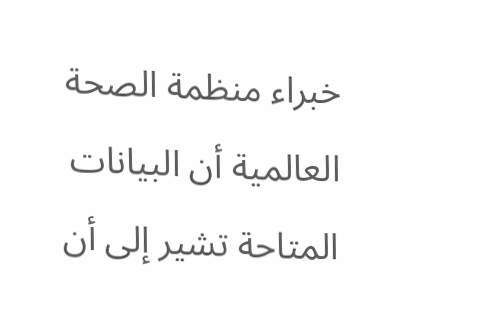خبراء منظمة الصحة العالمية أن البيانات المتاحة تشير إلى أن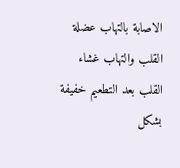الاصابة بالتهاب عضلة القلب والتهاب غشاء القلب بعد التطعيم خفيفة بشكل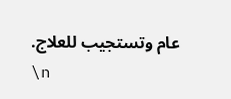عام وتستجيب للعلاج.
\n